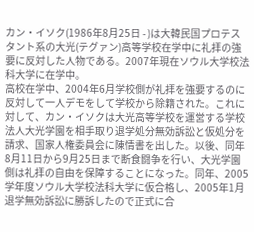カン・イソク(1986年8月25日 - )は大韓民国プロテスタント系の大光(テグァン)高等学校在学中に礼拝の強要に反対した人物である。2007年現在ソウル大学校法科大学に在学中。
高校在学中、2004年6月学校側が礼拝を強要するのに反対して一人デモをして学校から除籍された。これに対して、カン・イソクは大光高等学校を運営する学校法人大光学園を相手取り退学処分無効訴訟と仮処分を請求、国家人権委員会に陳情書を出した。以後、同年8月11日から9月25日まで断食闘争を行い、大光学園側は礼拝の自由を保障することになった。同年、2005学年度ソウル大学校法科大学に仮合格し、2005年1月退学無効訴訟に勝訴したので正式に合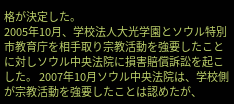格が決定した。
2005年10月、学校法人大光学園とソウル特別市教育庁を相手取り宗教活動を強要したことに対しソウル中央法院に損害賠償訴訟を起こした。 2007年10月ソウル中央法院は、学校側が宗教活動を強要したことは認めたが、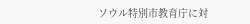ソウル特別市教育庁に対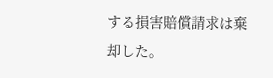する損害賠償請求は棄却した。